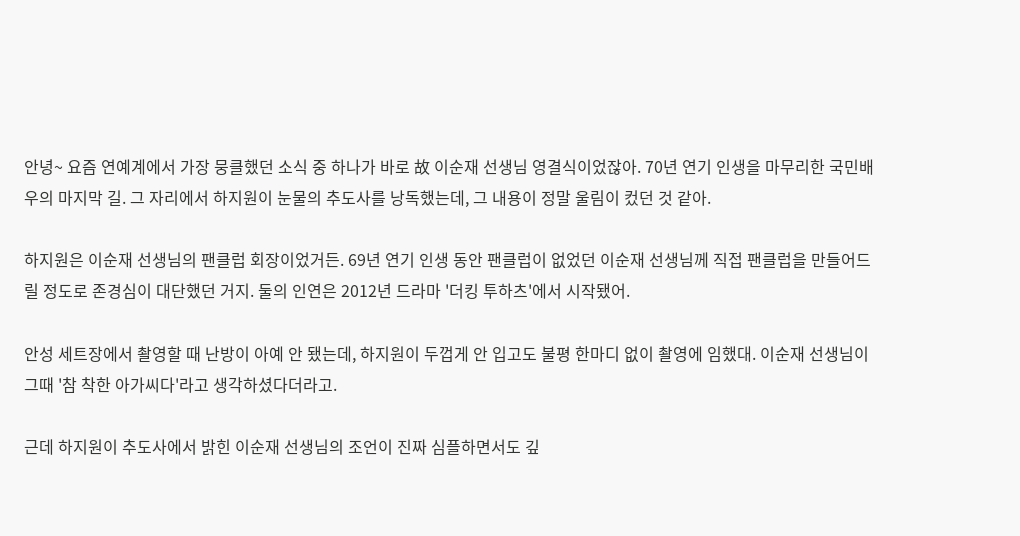안녕~ 요즘 연예계에서 가장 뭉클했던 소식 중 하나가 바로 故 이순재 선생님 영결식이었잖아. 70년 연기 인생을 마무리한 국민배우의 마지막 길. 그 자리에서 하지원이 눈물의 추도사를 낭독했는데, 그 내용이 정말 울림이 컸던 것 같아.

하지원은 이순재 선생님의 팬클럽 회장이었거든. 69년 연기 인생 동안 팬클럽이 없었던 이순재 선생님께 직접 팬클럽을 만들어드릴 정도로 존경심이 대단했던 거지. 둘의 인연은 2012년 드라마 '더킹 투하츠'에서 시작됐어.

안성 세트장에서 촬영할 때 난방이 아예 안 됐는데, 하지원이 두껍게 안 입고도 불평 한마디 없이 촬영에 임했대. 이순재 선생님이 그때 '참 착한 아가씨다'라고 생각하셨다더라고.

근데 하지원이 추도사에서 밝힌 이순재 선생님의 조언이 진짜 심플하면서도 깊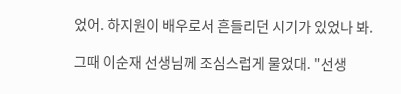었어. 하지원이 배우로서 흔들리던 시기가 있었나 봐.

그때 이순재 선생님께 조심스럽게 물었대. "선생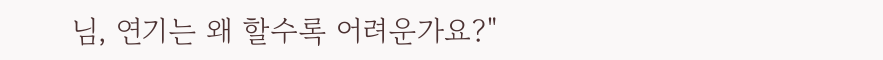님, 연기는 왜 할수록 어려운가요?"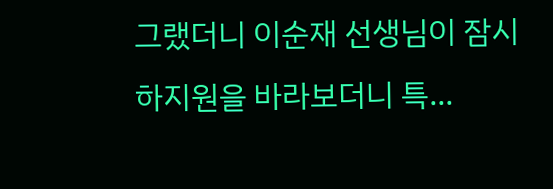그랬더니 이순재 선생님이 잠시 하지원을 바라보더니 특...